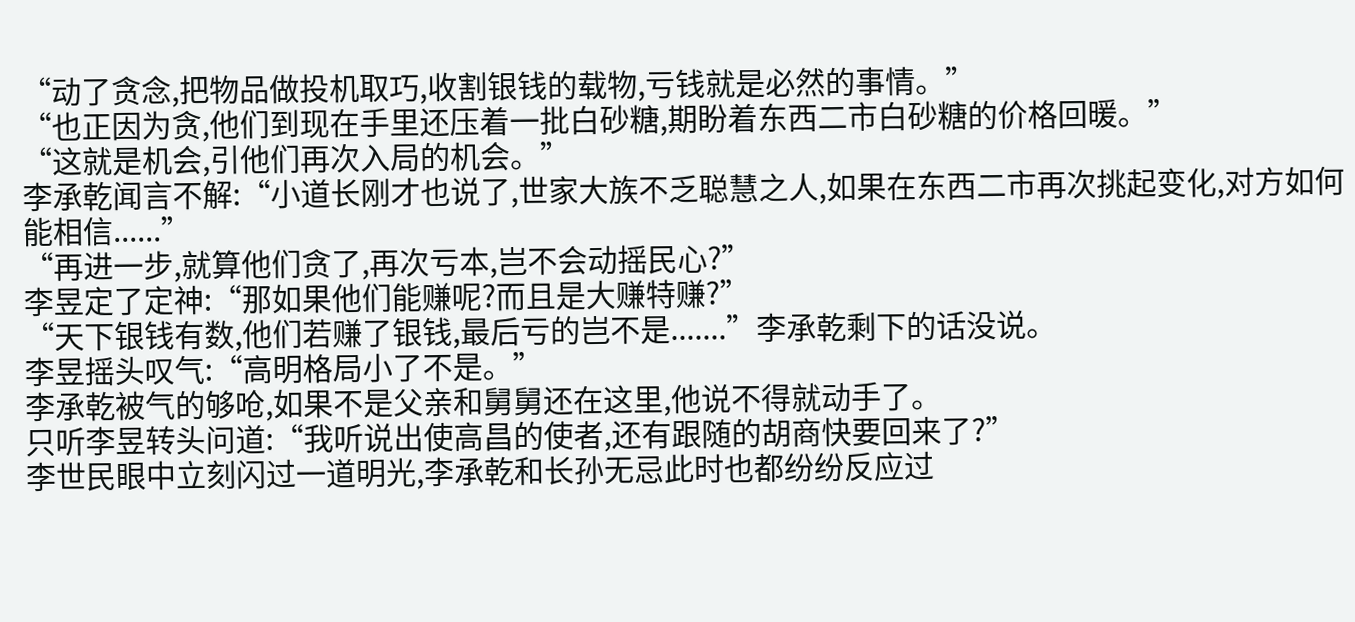“动了贪念,把物品做投机取巧,收割银钱的载物,亏钱就是必然的事情。”
“也正因为贪,他们到现在手里还压着一批白砂糖,期盼着东西二市白砂糖的价格回暖。”
“这就是机会,引他们再次入局的机会。”
李承乾闻言不解:“小道长刚才也说了,世家大族不乏聪慧之人,如果在东西二市再次挑起变化,对方如何能相信......”
“再进一步,就算他们贪了,再次亏本,岂不会动摇民心?”
李昱定了定神:“那如果他们能赚呢?而且是大赚特赚?”
“天下银钱有数,他们若赚了银钱,最后亏的岂不是.......”李承乾剩下的话没说。
李昱摇头叹气:“高明格局小了不是。”
李承乾被气的够呛,如果不是父亲和舅舅还在这里,他说不得就动手了。
只听李昱转头问道:“我听说出使高昌的使者,还有跟随的胡商快要回来了?”
李世民眼中立刻闪过一道明光,李承乾和长孙无忌此时也都纷纷反应过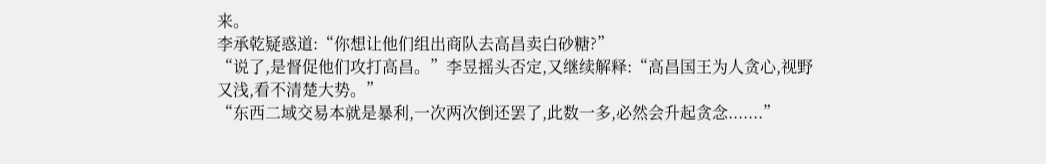来。
李承乾疑惑道:“你想让他们组出商队去高昌卖白砂糖?”
“说了,是督促他们攻打高昌。”李昱摇头否定,又继续解释:“高昌国王为人贪心,视野又浅,看不清楚大势。”
“东西二域交易本就是暴利,一次两次倒还罢了,此数一多,必然会升起贪念.......”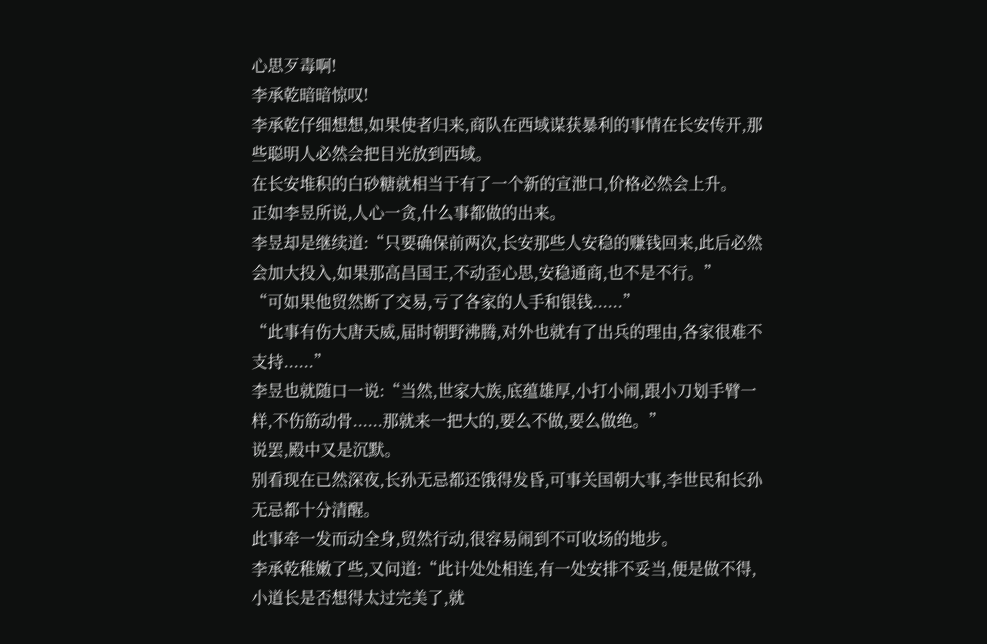心思歹毒啊!
李承乾暗暗惊叹!
李承乾仔细想想,如果使者归来,商队在西域谋获暴利的事情在长安传开,那些聪明人必然会把目光放到西域。
在长安堆积的白砂糖就相当于有了一个新的宣泄口,价格必然会上升。
正如李昱所说,人心一贪,什么事都做的出来。
李昱却是继续道:“只要确保前两次,长安那些人安稳的赚钱回来,此后必然会加大投入,如果那高昌国王,不动歪心思,安稳通商,也不是不行。”
“可如果他贸然断了交易,亏了各家的人手和银钱......”
“此事有伤大唐天威,届时朝野沸腾,对外也就有了出兵的理由,各家很难不支持......”
李昱也就随口一说:“当然,世家大族,底蕴雄厚,小打小闹,跟小刀划手臂一样,不伤筋动骨......那就来一把大的,要么不做,要么做绝。”
说罢,殿中又是沉默。
别看现在已然深夜,长孙无忌都还饿得发昏,可事关国朝大事,李世民和长孙无忌都十分清醒。
此事牵一发而动全身,贸然行动,很容易闹到不可收场的地步。
李承乾稚嫩了些,又问道:“此计处处相连,有一处安排不妥当,便是做不得,小道长是否想得太过完美了,就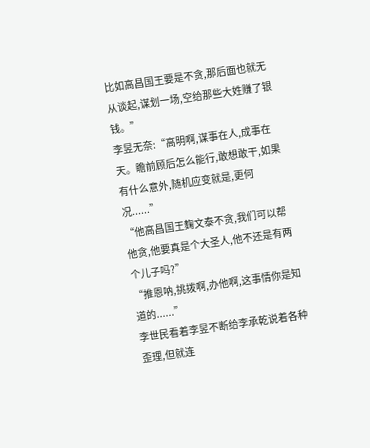比如高昌国王要是不贪,那后面也就无从谈起,谋划一场,空给那些大姓赚了银钱。”
李昱无奈:“高明啊,谋事在人,成事在天。瞻前顾后怎么能行,敢想敢干,如果有什么意外,随机应变就是,更何况......”
“他高昌国王麴文泰不贪,我们可以帮他贪,他要真是个大圣人,他不还是有两个儿子吗?”
“推恩呐,挑拨啊,办他啊,这事情你是知道的......”
李世民看着李昱不断给李承乾说着各种歪理,但就连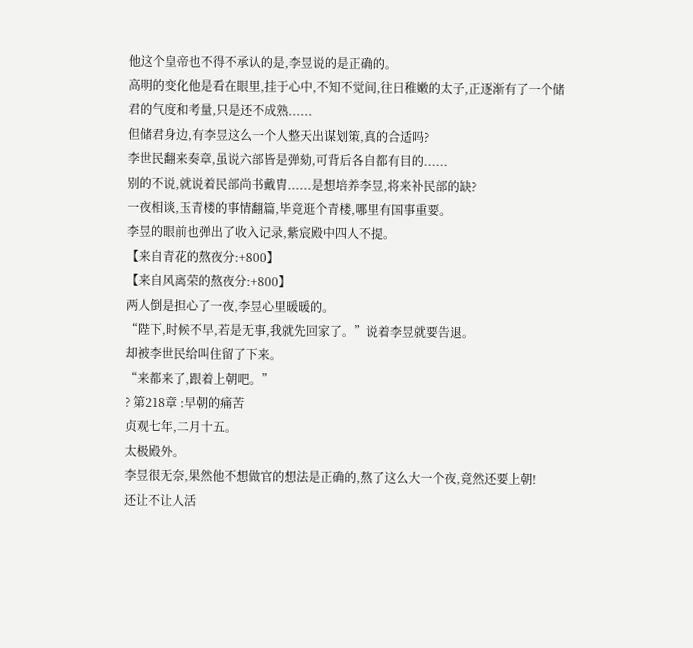他这个皇帝也不得不承认的是,李昱说的是正确的。
高明的变化他是看在眼里,挂于心中,不知不觉间,往日稚嫩的太子,正逐渐有了一个储君的气度和考量,只是还不成熟......
但储君身边,有李昱这么一个人整天出谋划策,真的合适吗?
李世民翻来奏章,虽说六部皆是弹劾,可背后各自都有目的......
别的不说,就说着民部尚书戴胄......是想培养李昱,将来补民部的缺?
一夜相谈,玉青楼的事情翻篇,毕竟逛个青楼,哪里有国事重要。
李昱的眼前也弹出了收入记录,紫宸殿中四人不提。
【来自青花的熬夜分:+800】
【来自风离荣的熬夜分:+800】
两人倒是担心了一夜,李昱心里暖暖的。
“陛下,时候不早,若是无事,我就先回家了。”说着李昱就要告退。
却被李世民给叫住留了下来。
“来都来了,跟着上朝吧。”
? 第218章 :早朝的痛苦
贞观七年,二月十五。
太极殿外。
李昱很无奈,果然他不想做官的想法是正确的,熬了这么大一个夜,竟然还要上朝!
还让不让人活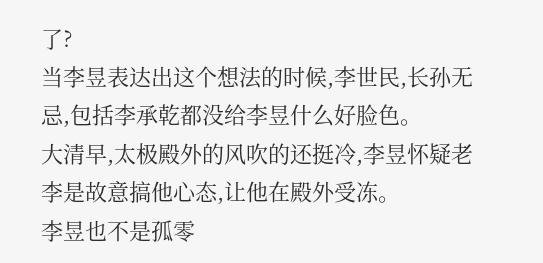了?
当李昱表达出这个想法的时候,李世民,长孙无忌,包括李承乾都没给李昱什么好脸色。
大清早,太极殿外的风吹的还挺冷,李昱怀疑老李是故意搞他心态,让他在殿外受冻。
李昱也不是孤零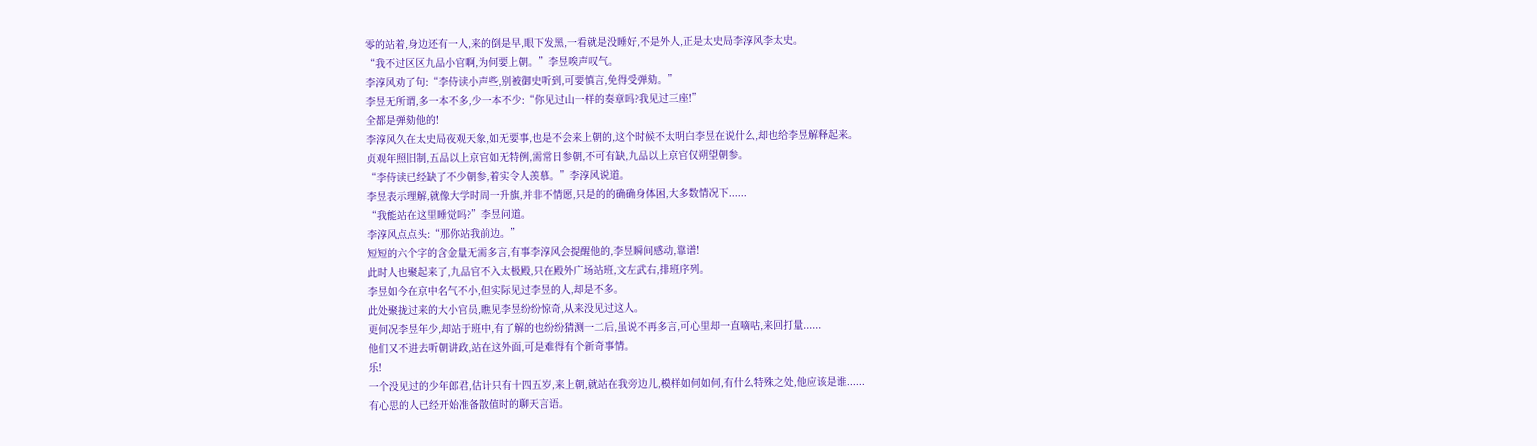零的站着,身边还有一人,来的倒是早,眼下发黑,一看就是没睡好,不是外人,正是太史局李淳风李太史。
“我不过区区九品小官啊,为何要上朝。”李昱唉声叹气。
李淳风劝了句:“李侍读小声些,别被御史听到,可要慎言,免得受弹劾。”
李昱无所谓,多一本不多,少一本不少:“你见过山一样的奏章吗?我见过三座!”
全都是弹劾他的!
李淳风久在太史局夜观天象,如无要事,也是不会来上朝的,这个时候不太明白李昱在说什么,却也给李昱解释起来。
贞观年照旧制,五品以上京官如无特例,需常日参朝,不可有缺,九品以上京官仅朔望朝参。
“李侍读已经缺了不少朝参,着实令人羡慕。”李淳风说道。
李昱表示理解,就像大学时周一升旗,并非不情愿,只是的的确确身体困,大多数情况下......
“我能站在这里睡觉吗?”李昱问道。
李淳风点点头:“那你站我前边。”
短短的六个字的含金量无需多言,有事李淳风会提醒他的,李昱瞬间感动,靠谱!
此时人也聚起来了,九品官不入太极殿,只在殿外广场站班,文左武右,排班序列。
李昱如今在京中名气不小,但实际见过李昱的人,却是不多。
此处聚拢过来的大小官员,瞧见李昱纷纷惊奇,从来没见过这人。
更何况李昱年少,却站于班中,有了解的也纷纷猜测一二后,虽说不再多言,可心里却一直嘀咕,来回打量......
他们又不进去听朝讲政,站在这外面,可是难得有个新奇事情。
乐!
一个没见过的少年郎君,估计只有十四五岁,来上朝,就站在我旁边儿,模样如何如何,有什么特殊之处,他应该是谁......
有心思的人已经开始准备散值时的聊天言语。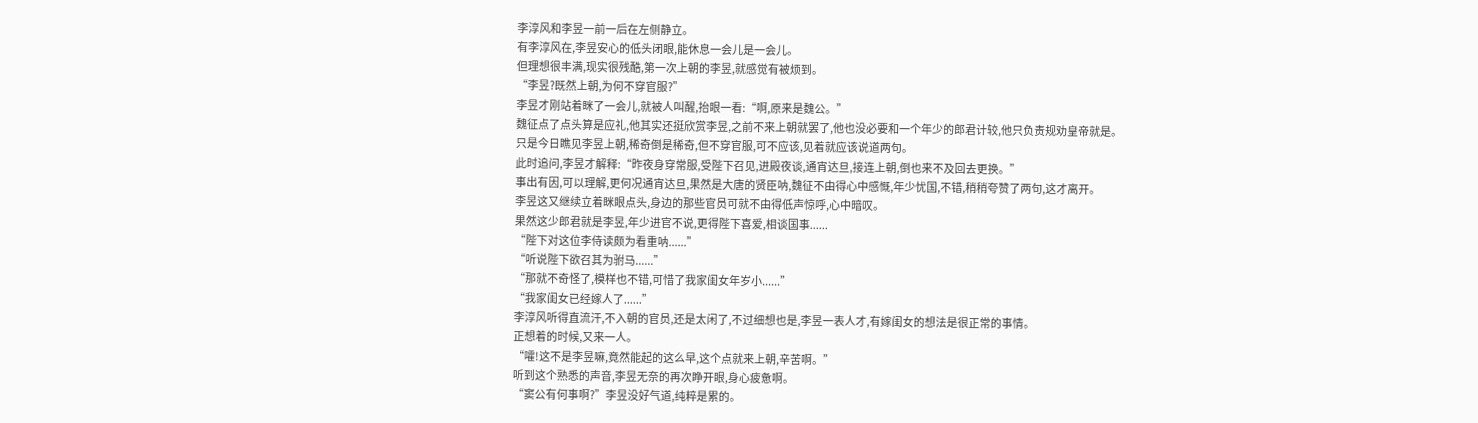李淳风和李昱一前一后在左侧静立。
有李淳风在,李昱安心的低头闭眼,能休息一会儿是一会儿。
但理想很丰满,现实很残酷,第一次上朝的李昱,就感觉有被烦到。
“李昱?既然上朝,为何不穿官服?”
李昱才刚站着眯了一会儿,就被人叫醒,抬眼一看:“啊,原来是魏公。”
魏征点了点头算是应礼,他其实还挺欣赏李昱,之前不来上朝就罢了,他也没必要和一个年少的郎君计较,他只负责规劝皇帝就是。
只是今日瞧见李昱上朝,稀奇倒是稀奇,但不穿官服,可不应该,见着就应该说道两句。
此时追问,李昱才解释:“昨夜身穿常服,受陛下召见,进殿夜谈,通宵达旦,接连上朝,倒也来不及回去更换。”
事出有因,可以理解,更何况通宵达旦,果然是大唐的贤臣呐,魏征不由得心中感慨,年少忧国,不错,稍稍夸赞了两句,这才离开。
李昱这又继续立着眯眼点头,身边的那些官员可就不由得低声惊呼,心中暗叹。
果然这少郎君就是李昱,年少进官不说,更得陛下喜爱,相谈国事......
“陛下对这位李侍读颇为看重呐......”
“听说陛下欲召其为驸马......”
“那就不奇怪了,模样也不错,可惜了我家闺女年岁小......”
“我家闺女已经嫁人了......”
李淳风听得直流汗,不入朝的官员,还是太闲了,不过细想也是,李昱一表人才,有嫁闺女的想法是很正常的事情。
正想着的时候,又来一人。
“嚯!这不是李昱嘛,竟然能起的这么早,这个点就来上朝,辛苦啊。”
听到这个熟悉的声音,李昱无奈的再次睁开眼,身心疲惫啊。
“窦公有何事啊?”李昱没好气道,纯粹是累的。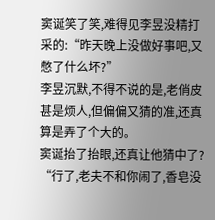窦诞笑了笑,难得见李昱没精打采的:“昨天晚上没做好事吧,又憋了什么坏?”
李昱沉默,不得不说的是,老俏皮甚是烦人,但偏偏又猜的准,还真算是弄了个大的。
窦诞抬了抬眼,还真让他猜中了?
“行了,老夫不和你闹了,香皂没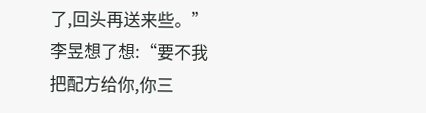了,回头再送来些。”
李昱想了想:“要不我把配方给你,你三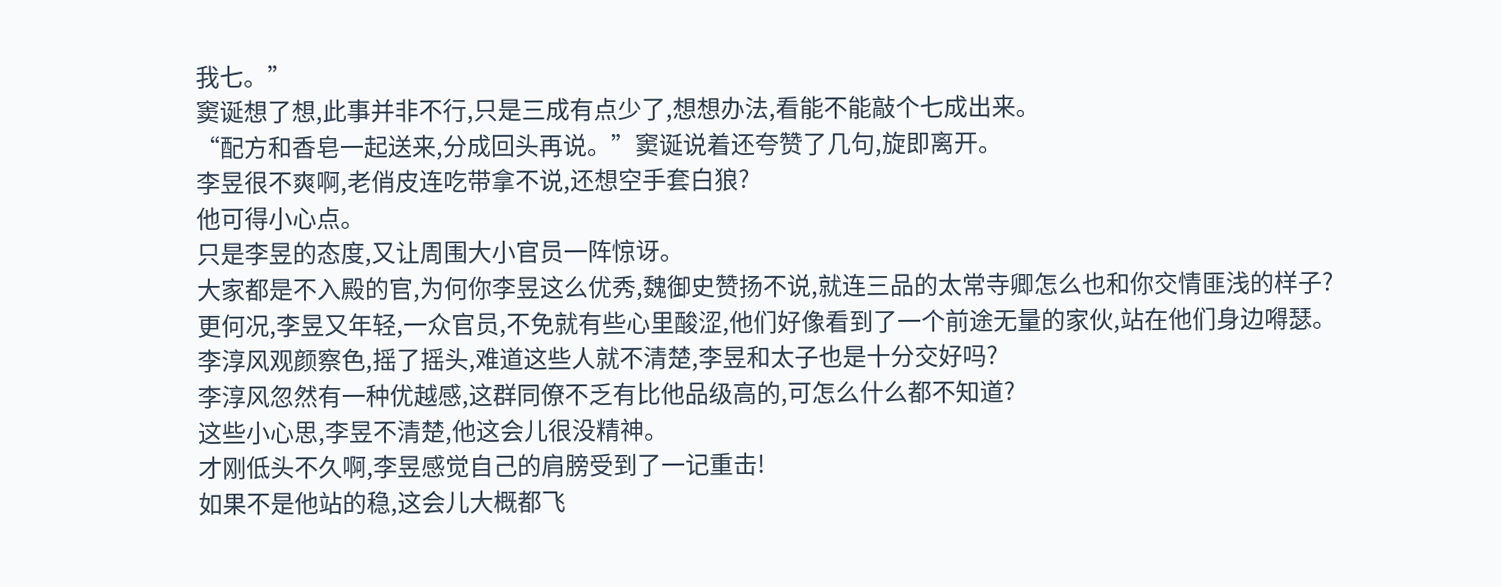我七。”
窦诞想了想,此事并非不行,只是三成有点少了,想想办法,看能不能敲个七成出来。
“配方和香皂一起送来,分成回头再说。”窦诞说着还夸赞了几句,旋即离开。
李昱很不爽啊,老俏皮连吃带拿不说,还想空手套白狼?
他可得小心点。
只是李昱的态度,又让周围大小官员一阵惊讶。
大家都是不入殿的官,为何你李昱这么优秀,魏御史赞扬不说,就连三品的太常寺卿怎么也和你交情匪浅的样子?
更何况,李昱又年轻,一众官员,不免就有些心里酸涩,他们好像看到了一个前途无量的家伙,站在他们身边嘚瑟。
李淳风观颜察色,摇了摇头,难道这些人就不清楚,李昱和太子也是十分交好吗?
李淳风忽然有一种优越感,这群同僚不乏有比他品级高的,可怎么什么都不知道?
这些小心思,李昱不清楚,他这会儿很没精神。
才刚低头不久啊,李昱感觉自己的肩膀受到了一记重击!
如果不是他站的稳,这会儿大概都飞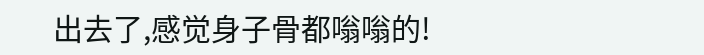出去了,感觉身子骨都嗡嗡的!